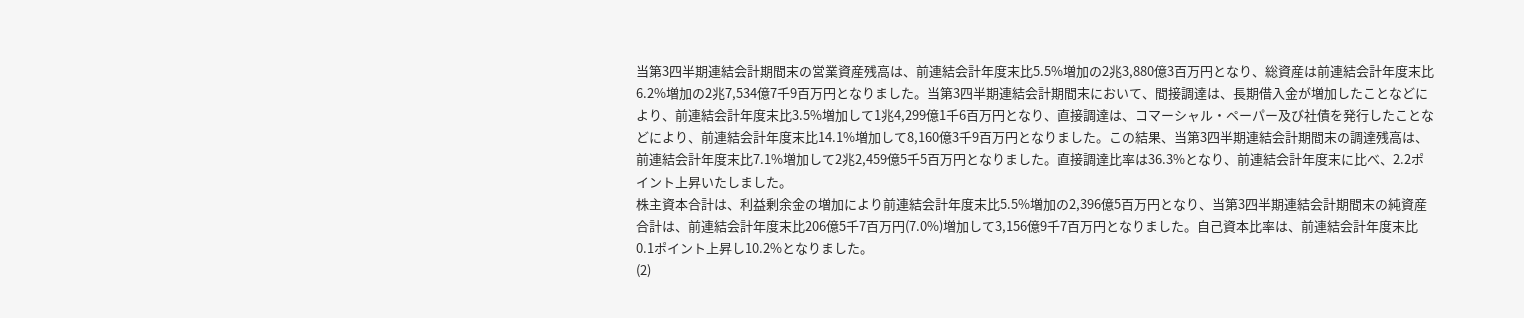当第3四半期連結会計期間末の営業資産残高は、前連結会計年度末比5.5%増加の2兆3,880億3百万円となり、総資産は前連結会計年度末比6.2%増加の2兆7,534億7千9百万円となりました。当第3四半期連結会計期間末において、間接調達は、長期借入金が増加したことなどにより、前連結会計年度末比3.5%増加して1兆4,299億1千6百万円となり、直接調達は、コマーシャル・ペーパー及び社債を発行したことなどにより、前連結会計年度末比14.1%増加して8,160億3千9百万円となりました。この結果、当第3四半期連結会計期間末の調達残高は、前連結会計年度末比7.1%増加して2兆2,459億5千5百万円となりました。直接調達比率は36.3%となり、前連結会計年度末に比べ、2.2ポイント上昇いたしました。
株主資本合計は、利益剰余金の増加により前連結会計年度末比5.5%増加の2,396億5百万円となり、当第3四半期連結会計期間末の純資産合計は、前連結会計年度末比206億5千7百万円(7.0%)増加して3,156億9千7百万円となりました。自己資本比率は、前連結会計年度末比0.1ポイント上昇し10.2%となりました。
(2)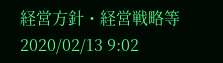経営方針・経営戦略等
2020/02/13 9:02